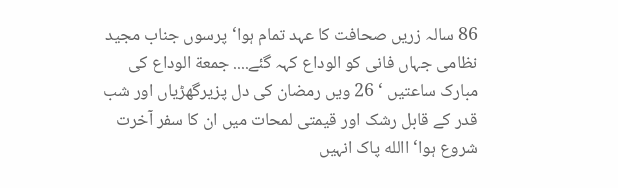86 سالہ زریں صحافت کا عہد تمام ہوا‘ پرسوں جناب مجید نظامی جہاں فانی کو الوداع کہہ گئے.... جمعة الوداع کی مبارک ساعتیں ‘ 26 ویں رمضان کی دل پزیرگھڑیاں اور شب قدر کے قابل رشک اور قیمتی لمحات میں ان کا سفر آخرت شروع ہوا‘ االله پاک انہیں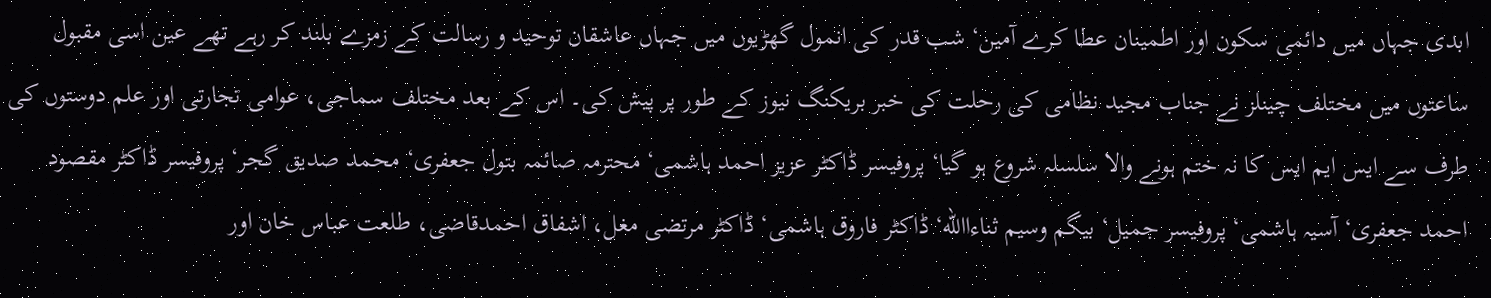ابدی جہاں میں دائمی سکون اور اطمینان عطا کرے آمین‘ شب قدر کی انمول گھڑیوں میں جہاں عاشقان توحید و رسالت کے زمزے بلند کر رہے تھے عین اسی مقبول ساعتوں میں مختلف چینلز نے جناب مجید نظامی کی رحلت کی خبر بریکنگ نیوز کے طور پر پیش کی۔ اس کے بعد مختلف سماجی، عوامی تجارتی اور علم دوستوں کی طرف سے ایس ایم ایس کا نہ ختم ہونے والا سلسلہ شروع ہو گیا‘ پروفیسر ڈاکٹر عزیز احمد ہاشمی‘ محترمہ صائمہ بتول جعفری‘ محمد صدیق گجر‘ پروفیسر ڈاکٹر مقصود احمد جعفری‘ آسیہ ہاشمی‘ پروفیسر جمیل‘ بیگم وسیم ثناءاالله‘ ڈاکٹر فاروق ہاشمی‘ ڈاکٹر مرتضی مغل، اشفاق احمدقاضی، طلعت عباس خان اور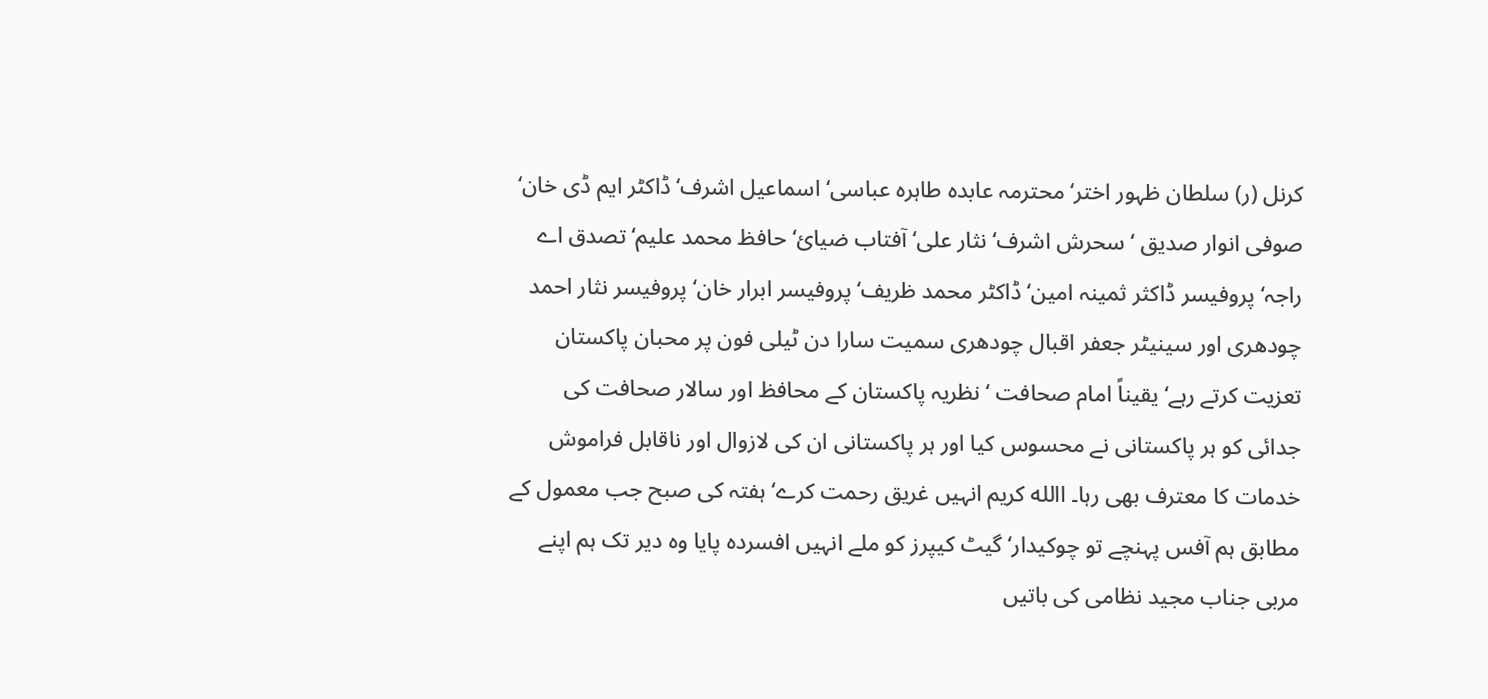کرنل (ر) سلطان ظہور اختر‘ محترمہ عابدہ طاہرہ عباسی‘ اسماعیل اشرف‘ ڈاکٹر ایم ڈی خان‘ صوفی انوار صدیق ‘ سحرش اشرف‘ نثار علی‘ آفتاب ضیائ‘ حافظ محمد علیم‘ تصدق اے راجہ‘ پروفیسر ڈاکثر ثمینہ امین‘ ڈاکٹر محمد ظریف‘ پروفیسر ابرار خان‘ پروفیسر نثار احمد چودھری اور سینیٹر جعفر اقبال چودھری سمیت سارا دن ٹیلی فون پر محبان پاکستان تعزیت کرتے رہے‘ یقیناً امام صحافت ‘ نظریہ پاکستان کے محافظ اور سالار صحافت کی جدائی کو ہر پاکستانی نے محسوس کیا اور ہر پاکستانی ان کی لازوال اور ناقابل فراموش خدمات کا معترف بھی رہا۔ االله کریم انہیں غریق رحمت کرے‘ ہفتہ کی صبح جب معمول کے مطابق ہم آفس پہنچے تو چوکیدار‘ گیٹ کیپرز کو ملے انہیں افسردہ پایا وہ دیر تک ہم اپنے مربی جناب مجید نظامی کی باتیں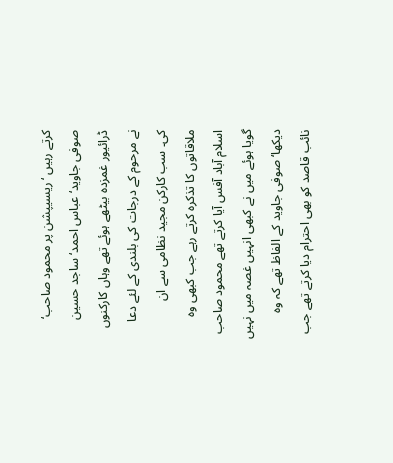کرتے رہیں ‘ ریسیپشن پر محمود صاحب‘ صوفی جاوید‘ عباس احمد‘ ساجد حسین ڈرائیور غمزدہ بیٹھے ہوئے تھے وہاں کارکنوں نے مرحوم کے درجات کی بلندی کے لئے دعا کی۔ سب کارکن مجید نظامی سے ان ملاقاتوں کا تذکرہ کرتے رہے جب کبھی وہ اسلام آباد آفس آیا کرتے تھے محمود صاحب گویا ہوئے میں نے کبھی انہیں غصہ میں نہیں دیکھا‘ صوفی جاوید کے الفاظ تھے کہ وہ نائب قاصد کو بھی احترام دیا کرتے تھے جب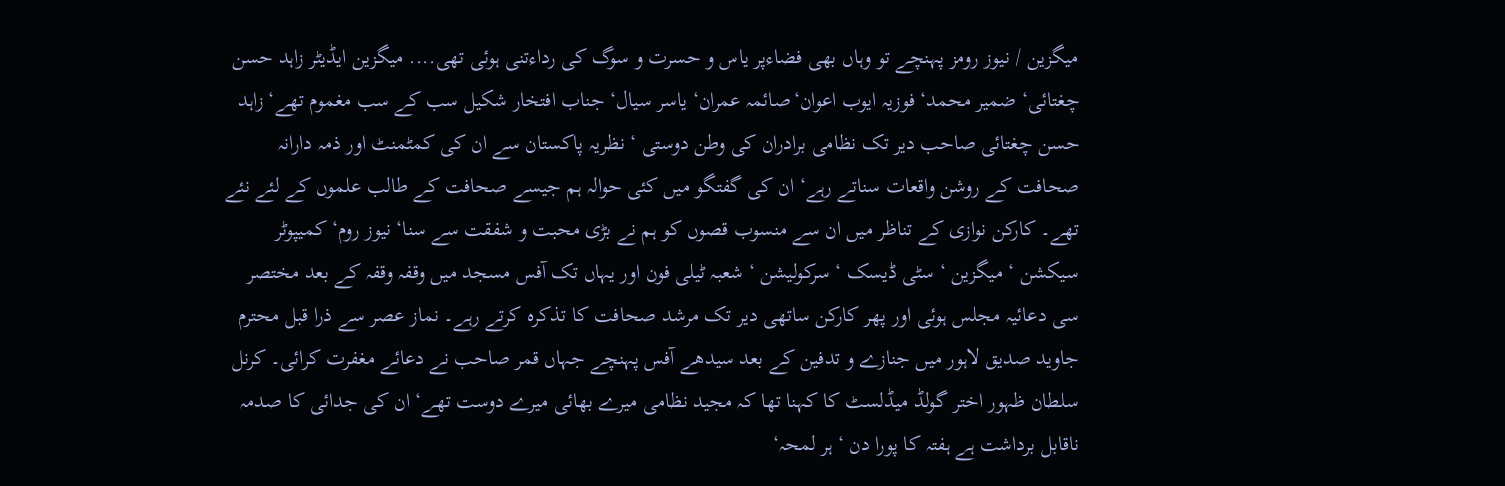میگزین / نیوز رومز پہنچے تو وہاں بھی فضاءپر یاس و حسرت و سوگ کی رداءتنی ہوئی تھی.... میگزین ایڈیٹر زاہد حسن چغتائی‘ ضمیر محمد‘ فوزیہ ایوب اعوان‘صائمہ عمران‘ یاسر سیال‘ جناب افتخار شکیل سب کے سب مغموم تھے‘ زاہد حسن چغتائی صاحب دیر تک نظامی برادران کی وطن دوستی ‘ نظریہ پاکستان سے ان کی کمٹمنٹ اور ذمہ دارانہ صحافت کے روشن واقعات سناتے رہے‘ ان کی گفتگو میں کئی حوالہ ہم جیسے صحافت کے طالب علموں کے لئے نئے تھے۔ کارکن نوازی کے تناظر میں ان سے منسوب قصوں کو ہم نے بڑی محبت و شفقت سے سنا‘ نیوز روم‘ کمیپوٹر سیکشن ‘ میگزین ‘ سٹی ڈیسک ‘ سرکولیشن ‘ شعبہ ٹیلی فون اور یہاں تک آفس مسجد میں وقفہ وقفہ کے بعد مختصر سی دعائیہ مجلس ہوئی اور پھر کارکن ساتھی دیر تک مرشد صحافت کا تذکرہ کرتے رہے۔ نماز عصر سے ذرا قبل محترم جاوید صدیق لاہور میں جنازے و تدفین کے بعد سیدھے آفس پہنچے جہاں قمر صاحب نے دعائے مغفرت کرائی۔ کرنل سلطان ظہور اختر گولڈ میڈلسٹ کا کہنا تھا کہ مجید نظامی میرے بھائی میرے دوست تھے‘ ان کی جدائی کا صدمہ ناقابل برداشت ہے ہفتہ کا پورا دن ‘ ہر لمحہ‘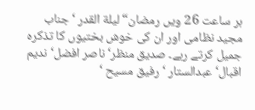ہر ساعت 26 ویں رمضان“ لیلة القدر ‘ جناب مجید نظامی اور ان کی خوش بختیوں کا تذکرہ جمیل کرتے رہے۔ صدیق منظر‘ ناصر افضل‘ ندیم اقبال‘ عبدالستار ‘ رفیق مسیح ‘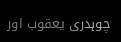چوہدری یعقوب اور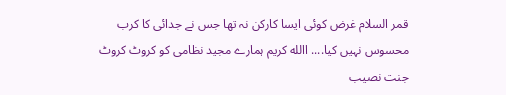قمر السلام غرض کوئی ایسا کارکن نہ تھا جس نے جدائی کا کرب محسوس نہیں کیا.... االله کریم ہمارے مجید نظامی کو کروٹ کروٹ جنت نصیب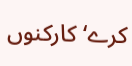کرے‘ کارکنوں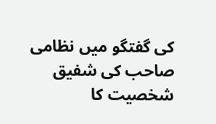کی گفتگو میں نظامی صاحب کی شفیق شخصیت کا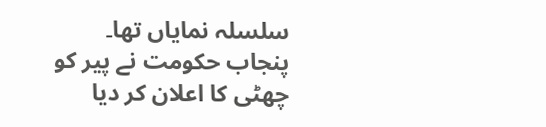سلسلہ نمایاں تھا۔
پنجاب حکومت نے پیر کو چھٹی کا اعلان کر دیا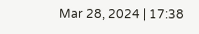Mar 28, 2024 | 17:38